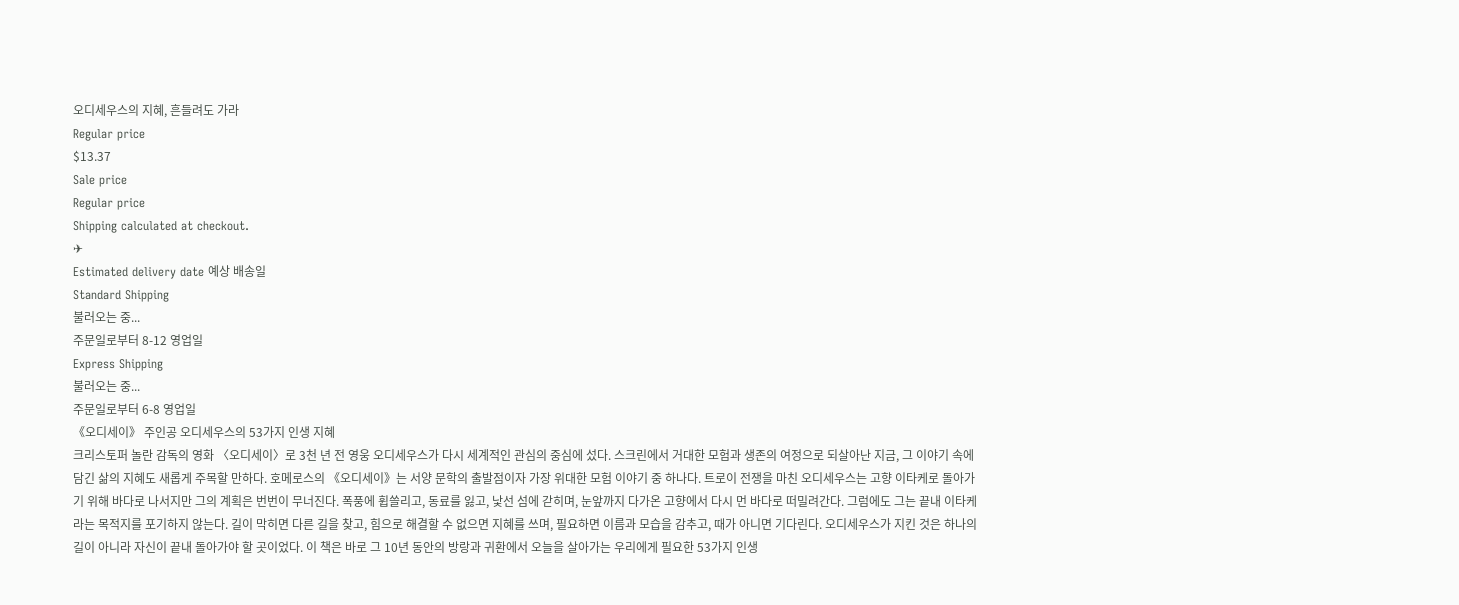오디세우스의 지혜, 흔들려도 가라
Regular price
$13.37
Sale price
Regular price
Shipping calculated at checkout.
✈
Estimated delivery date 예상 배송일
Standard Shipping
불러오는 중...
주문일로부터 8-12 영업일
Express Shipping
불러오는 중...
주문일로부터 6-8 영업일
《오디세이》 주인공 오디세우스의 53가지 인생 지혜
크리스토퍼 놀란 감독의 영화 〈오디세이〉로 3천 년 전 영웅 오디세우스가 다시 세계적인 관심의 중심에 섰다. 스크린에서 거대한 모험과 생존의 여정으로 되살아난 지금, 그 이야기 속에 담긴 삶의 지혜도 새롭게 주목할 만하다. 호메로스의 《오디세이》는 서양 문학의 출발점이자 가장 위대한 모험 이야기 중 하나다. 트로이 전쟁을 마친 오디세우스는 고향 이타케로 돌아가기 위해 바다로 나서지만 그의 계획은 번번이 무너진다. 폭풍에 휩쓸리고, 동료를 잃고, 낯선 섬에 갇히며, 눈앞까지 다가온 고향에서 다시 먼 바다로 떠밀려간다. 그럼에도 그는 끝내 이타케라는 목적지를 포기하지 않는다. 길이 막히면 다른 길을 찾고, 힘으로 해결할 수 없으면 지혜를 쓰며, 필요하면 이름과 모습을 감추고, 때가 아니면 기다린다. 오디세우스가 지킨 것은 하나의 길이 아니라 자신이 끝내 돌아가야 할 곳이었다. 이 책은 바로 그 10년 동안의 방랑과 귀환에서 오늘을 살아가는 우리에게 필요한 53가지 인생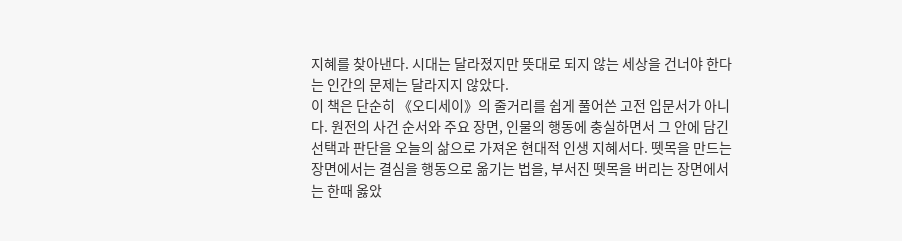지혜를 찾아낸다. 시대는 달라졌지만 뜻대로 되지 않는 세상을 건너야 한다는 인간의 문제는 달라지지 않았다.
이 책은 단순히 《오디세이》의 줄거리를 쉽게 풀어쓴 고전 입문서가 아니다. 원전의 사건 순서와 주요 장면, 인물의 행동에 충실하면서 그 안에 담긴 선택과 판단을 오늘의 삶으로 가져온 현대적 인생 지혜서다. 뗏목을 만드는 장면에서는 결심을 행동으로 옮기는 법을, 부서진 뗏목을 버리는 장면에서는 한때 옳았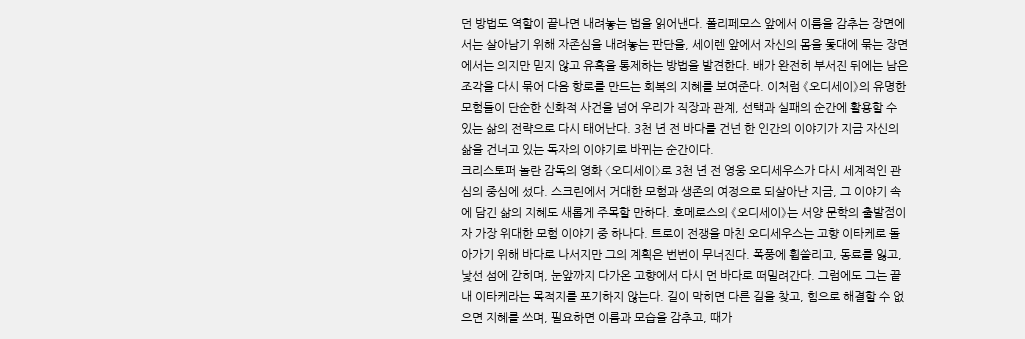던 방법도 역할이 끝나면 내려놓는 법을 읽어낸다. 폴리페모스 앞에서 이름을 감추는 장면에서는 살아남기 위해 자존심을 내려놓는 판단을, 세이렌 앞에서 자신의 몸을 돛대에 묶는 장면에서는 의지만 믿지 않고 유혹을 통제하는 방법을 발견한다. 배가 완전히 부서진 뒤에는 남은 조각을 다시 묶어 다음 항로를 만드는 회복의 지혜를 보여준다. 이처럼 《오디세이》의 유명한 모험들이 단순한 신화적 사건을 넘어 우리가 직장과 관계, 선택과 실패의 순간에 활용할 수 있는 삶의 전략으로 다시 태어난다. 3천 년 전 바다를 건넌 한 인간의 이야기가 지금 자신의 삶을 건너고 있는 독자의 이야기로 바뀌는 순간이다.
크리스토퍼 놀란 감독의 영화 〈오디세이〉로 3천 년 전 영웅 오디세우스가 다시 세계적인 관심의 중심에 섰다. 스크린에서 거대한 모험과 생존의 여정으로 되살아난 지금, 그 이야기 속에 담긴 삶의 지혜도 새롭게 주목할 만하다. 호메로스의 《오디세이》는 서양 문학의 출발점이자 가장 위대한 모험 이야기 중 하나다. 트로이 전쟁을 마친 오디세우스는 고향 이타케로 돌아가기 위해 바다로 나서지만 그의 계획은 번번이 무너진다. 폭풍에 휩쓸리고, 동료를 잃고, 낯선 섬에 갇히며, 눈앞까지 다가온 고향에서 다시 먼 바다로 떠밀려간다. 그럼에도 그는 끝내 이타케라는 목적지를 포기하지 않는다. 길이 막히면 다른 길을 찾고, 힘으로 해결할 수 없으면 지혜를 쓰며, 필요하면 이름과 모습을 감추고, 때가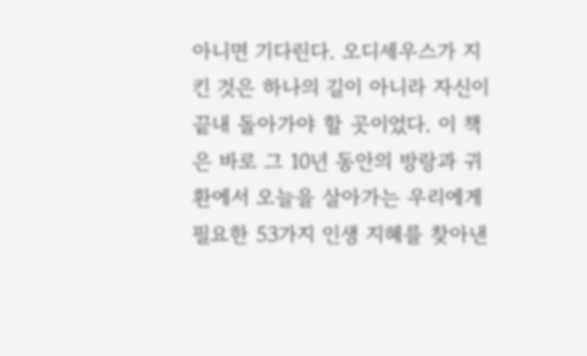아니면 기다린다. 오디세우스가 지킨 것은 하나의 길이 아니라 자신이 끝내 돌아가야 할 곳이었다. 이 책은 바로 그 10년 동안의 방랑과 귀환에서 오늘을 살아가는 우리에게 필요한 53가지 인생 지혜를 찾아낸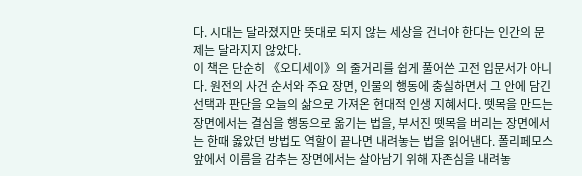다. 시대는 달라졌지만 뜻대로 되지 않는 세상을 건너야 한다는 인간의 문제는 달라지지 않았다.
이 책은 단순히 《오디세이》의 줄거리를 쉽게 풀어쓴 고전 입문서가 아니다. 원전의 사건 순서와 주요 장면, 인물의 행동에 충실하면서 그 안에 담긴 선택과 판단을 오늘의 삶으로 가져온 현대적 인생 지혜서다. 뗏목을 만드는 장면에서는 결심을 행동으로 옮기는 법을, 부서진 뗏목을 버리는 장면에서는 한때 옳았던 방법도 역할이 끝나면 내려놓는 법을 읽어낸다. 폴리페모스 앞에서 이름을 감추는 장면에서는 살아남기 위해 자존심을 내려놓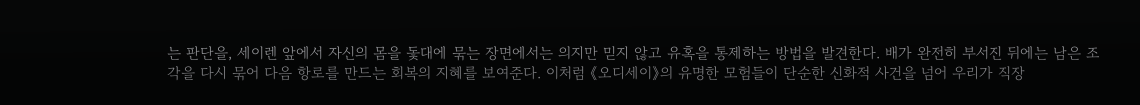는 판단을, 세이렌 앞에서 자신의 몸을 돛대에 묶는 장면에서는 의지만 믿지 않고 유혹을 통제하는 방법을 발견한다. 배가 완전히 부서진 뒤에는 남은 조각을 다시 묶어 다음 항로를 만드는 회복의 지혜를 보여준다. 이처럼 《오디세이》의 유명한 모험들이 단순한 신화적 사건을 넘어 우리가 직장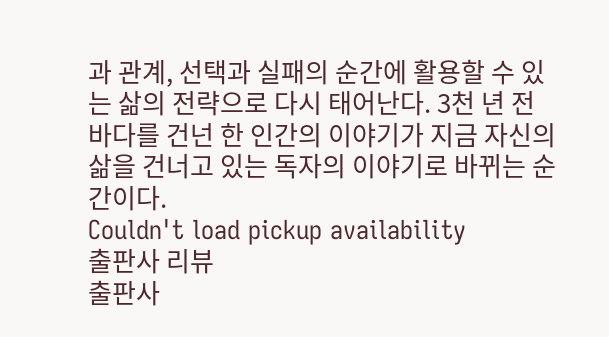과 관계, 선택과 실패의 순간에 활용할 수 있는 삶의 전략으로 다시 태어난다. 3천 년 전 바다를 건넌 한 인간의 이야기가 지금 자신의 삶을 건너고 있는 독자의 이야기로 바뀌는 순간이다.
Couldn't load pickup availability
출판사 리뷰
출판사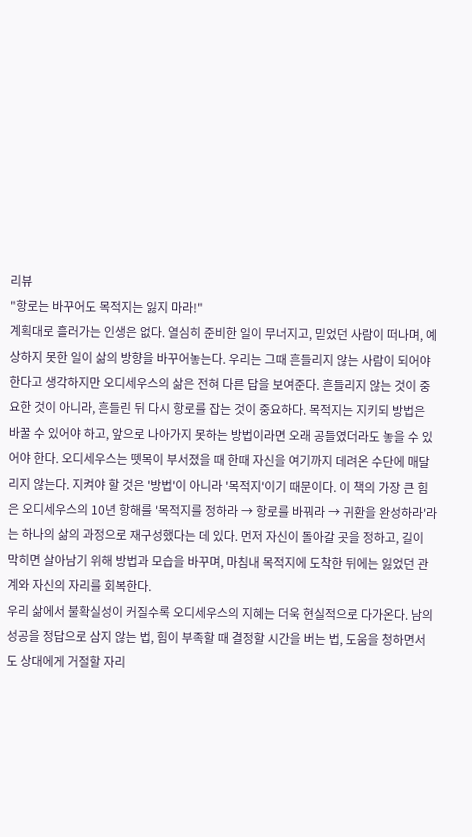리뷰
"항로는 바꾸어도 목적지는 잃지 마라!"
계획대로 흘러가는 인생은 없다. 열심히 준비한 일이 무너지고, 믿었던 사람이 떠나며, 예상하지 못한 일이 삶의 방향을 바꾸어놓는다. 우리는 그때 흔들리지 않는 사람이 되어야 한다고 생각하지만 오디세우스의 삶은 전혀 다른 답을 보여준다. 흔들리지 않는 것이 중요한 것이 아니라, 흔들린 뒤 다시 항로를 잡는 것이 중요하다. 목적지는 지키되 방법은 바꿀 수 있어야 하고, 앞으로 나아가지 못하는 방법이라면 오래 공들였더라도 놓을 수 있어야 한다. 오디세우스는 뗏목이 부서졌을 때 한때 자신을 여기까지 데려온 수단에 매달리지 않는다. 지켜야 할 것은 '방법'이 아니라 '목적지'이기 때문이다. 이 책의 가장 큰 힘은 오디세우스의 10년 항해를 '목적지를 정하라 → 항로를 바꿔라 → 귀환을 완성하라'라는 하나의 삶의 과정으로 재구성했다는 데 있다. 먼저 자신이 돌아갈 곳을 정하고, 길이 막히면 살아남기 위해 방법과 모습을 바꾸며, 마침내 목적지에 도착한 뒤에는 잃었던 관계와 자신의 자리를 회복한다.
우리 삶에서 불확실성이 커질수록 오디세우스의 지혜는 더욱 현실적으로 다가온다. 남의 성공을 정답으로 삼지 않는 법, 힘이 부족할 때 결정할 시간을 버는 법, 도움을 청하면서도 상대에게 거절할 자리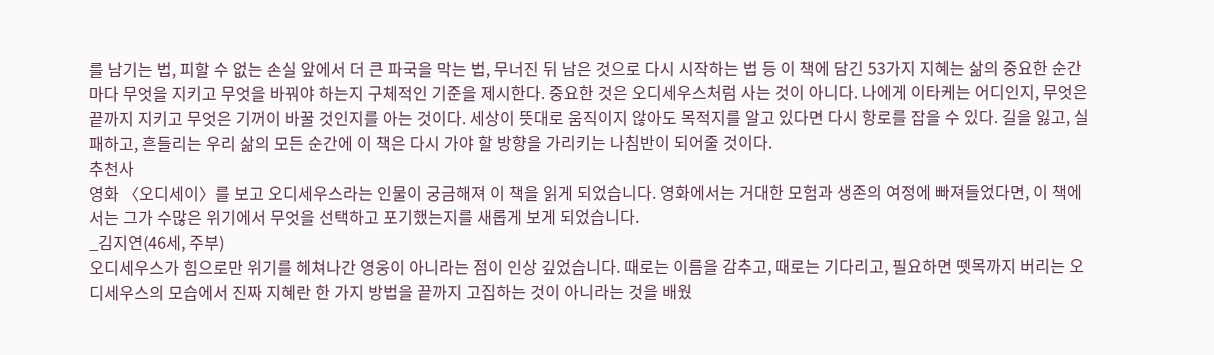를 남기는 법, 피할 수 없는 손실 앞에서 더 큰 파국을 막는 법, 무너진 뒤 남은 것으로 다시 시작하는 법 등 이 책에 담긴 53가지 지혜는 삶의 중요한 순간마다 무엇을 지키고 무엇을 바꿔야 하는지 구체적인 기준을 제시한다. 중요한 것은 오디세우스처럼 사는 것이 아니다. 나에게 이타케는 어디인지, 무엇은 끝까지 지키고 무엇은 기꺼이 바꿀 것인지를 아는 것이다. 세상이 뜻대로 움직이지 않아도 목적지를 알고 있다면 다시 항로를 잡을 수 있다. 길을 잃고, 실패하고, 흔들리는 우리 삶의 모든 순간에 이 책은 다시 가야 할 방향을 가리키는 나침반이 되어줄 것이다.
추천사
영화 〈오디세이〉를 보고 오디세우스라는 인물이 궁금해져 이 책을 읽게 되었습니다. 영화에서는 거대한 모험과 생존의 여정에 빠져들었다면, 이 책에서는 그가 수많은 위기에서 무엇을 선택하고 포기했는지를 새롭게 보게 되었습니다.
_김지연(46세, 주부)
오디세우스가 힘으로만 위기를 헤쳐나간 영웅이 아니라는 점이 인상 깊었습니다. 때로는 이름을 감추고, 때로는 기다리고, 필요하면 뗏목까지 버리는 오디세우스의 모습에서 진짜 지혜란 한 가지 방법을 끝까지 고집하는 것이 아니라는 것을 배웠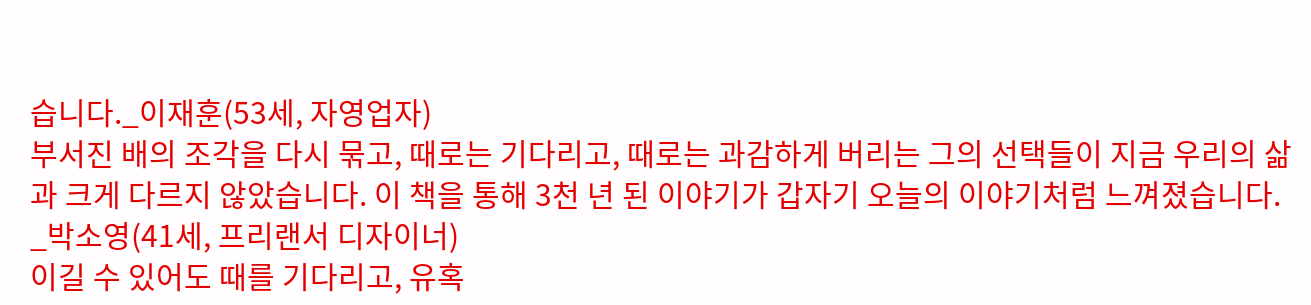습니다._이재훈(53세, 자영업자)
부서진 배의 조각을 다시 묶고, 때로는 기다리고, 때로는 과감하게 버리는 그의 선택들이 지금 우리의 삶과 크게 다르지 않았습니다. 이 책을 통해 3천 년 된 이야기가 갑자기 오늘의 이야기처럼 느껴졌습니다.
_박소영(41세, 프리랜서 디자이너)
이길 수 있어도 때를 기다리고, 유혹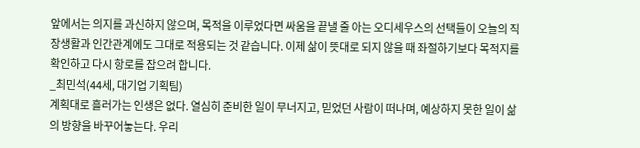앞에서는 의지를 과신하지 않으며, 목적을 이루었다면 싸움을 끝낼 줄 아는 오디세우스의 선택들이 오늘의 직장생활과 인간관계에도 그대로 적용되는 것 같습니다. 이제 삶이 뜻대로 되지 않을 때 좌절하기보다 목적지를 확인하고 다시 항로를 잡으려 합니다.
_최민석(44세, 대기업 기획팀)
계획대로 흘러가는 인생은 없다. 열심히 준비한 일이 무너지고, 믿었던 사람이 떠나며, 예상하지 못한 일이 삶의 방향을 바꾸어놓는다. 우리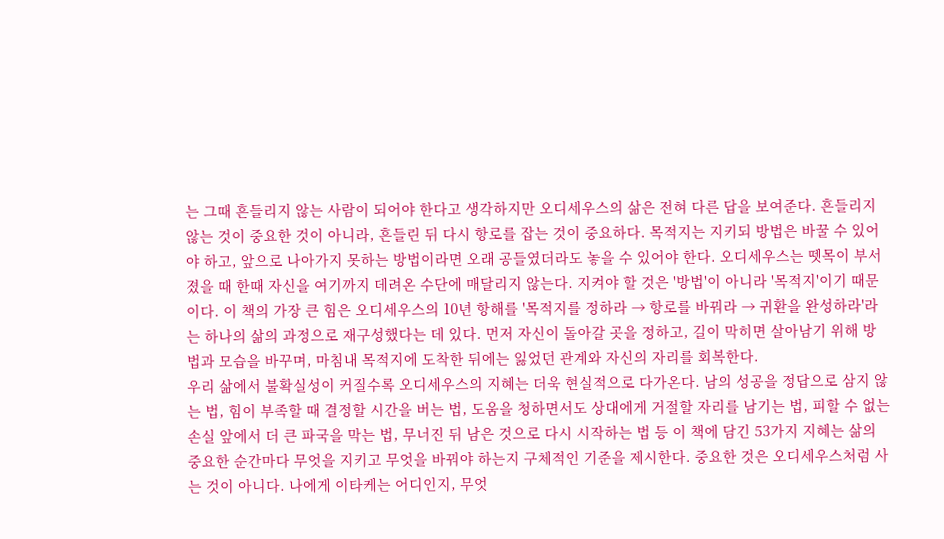는 그때 흔들리지 않는 사람이 되어야 한다고 생각하지만 오디세우스의 삶은 전혀 다른 답을 보여준다. 흔들리지 않는 것이 중요한 것이 아니라, 흔들린 뒤 다시 항로를 잡는 것이 중요하다. 목적지는 지키되 방법은 바꿀 수 있어야 하고, 앞으로 나아가지 못하는 방법이라면 오래 공들였더라도 놓을 수 있어야 한다. 오디세우스는 뗏목이 부서졌을 때 한때 자신을 여기까지 데려온 수단에 매달리지 않는다. 지켜야 할 것은 '방법'이 아니라 '목적지'이기 때문이다. 이 책의 가장 큰 힘은 오디세우스의 10년 항해를 '목적지를 정하라 → 항로를 바꿔라 → 귀환을 완성하라'라는 하나의 삶의 과정으로 재구성했다는 데 있다. 먼저 자신이 돌아갈 곳을 정하고, 길이 막히면 살아남기 위해 방법과 모습을 바꾸며, 마침내 목적지에 도착한 뒤에는 잃었던 관계와 자신의 자리를 회복한다.
우리 삶에서 불확실성이 커질수록 오디세우스의 지혜는 더욱 현실적으로 다가온다. 남의 성공을 정답으로 삼지 않는 법, 힘이 부족할 때 결정할 시간을 버는 법, 도움을 청하면서도 상대에게 거절할 자리를 남기는 법, 피할 수 없는 손실 앞에서 더 큰 파국을 막는 법, 무너진 뒤 남은 것으로 다시 시작하는 법 등 이 책에 담긴 53가지 지혜는 삶의 중요한 순간마다 무엇을 지키고 무엇을 바꿔야 하는지 구체적인 기준을 제시한다. 중요한 것은 오디세우스처럼 사는 것이 아니다. 나에게 이타케는 어디인지, 무엇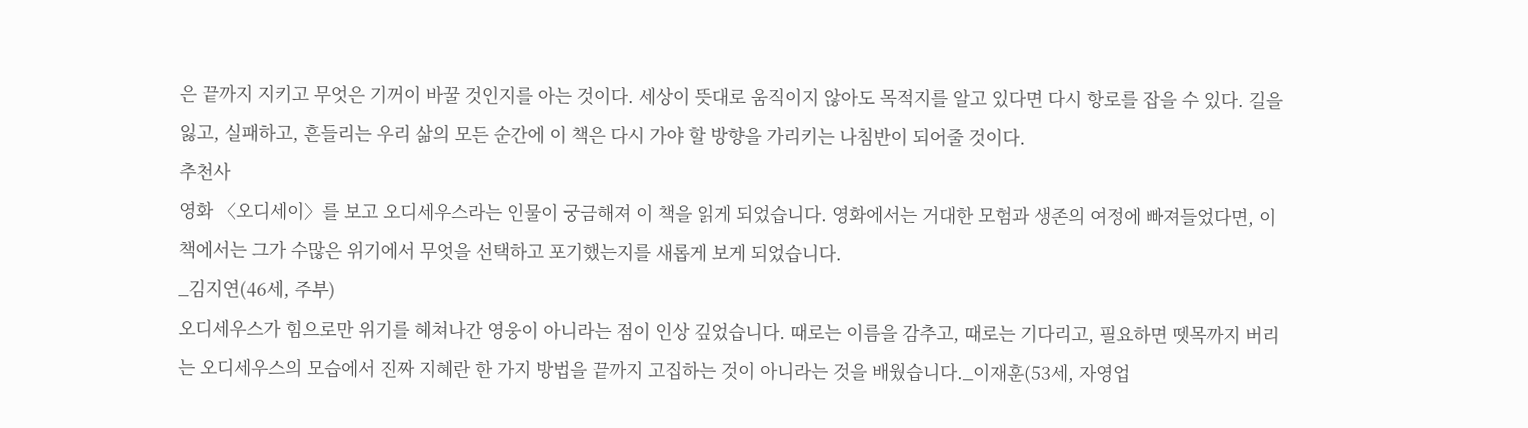은 끝까지 지키고 무엇은 기꺼이 바꿀 것인지를 아는 것이다. 세상이 뜻대로 움직이지 않아도 목적지를 알고 있다면 다시 항로를 잡을 수 있다. 길을 잃고, 실패하고, 흔들리는 우리 삶의 모든 순간에 이 책은 다시 가야 할 방향을 가리키는 나침반이 되어줄 것이다.
추천사
영화 〈오디세이〉를 보고 오디세우스라는 인물이 궁금해져 이 책을 읽게 되었습니다. 영화에서는 거대한 모험과 생존의 여정에 빠져들었다면, 이 책에서는 그가 수많은 위기에서 무엇을 선택하고 포기했는지를 새롭게 보게 되었습니다.
_김지연(46세, 주부)
오디세우스가 힘으로만 위기를 헤쳐나간 영웅이 아니라는 점이 인상 깊었습니다. 때로는 이름을 감추고, 때로는 기다리고, 필요하면 뗏목까지 버리는 오디세우스의 모습에서 진짜 지혜란 한 가지 방법을 끝까지 고집하는 것이 아니라는 것을 배웠습니다._이재훈(53세, 자영업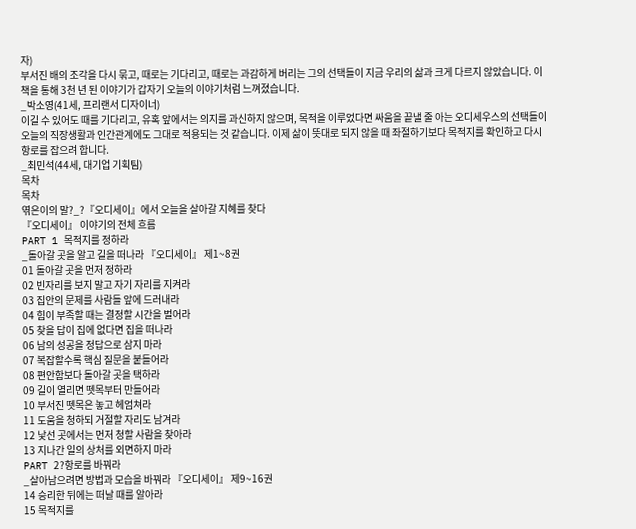자)
부서진 배의 조각을 다시 묶고, 때로는 기다리고, 때로는 과감하게 버리는 그의 선택들이 지금 우리의 삶과 크게 다르지 않았습니다. 이 책을 통해 3천 년 된 이야기가 갑자기 오늘의 이야기처럼 느껴졌습니다.
_박소영(41세, 프리랜서 디자이너)
이길 수 있어도 때를 기다리고, 유혹 앞에서는 의지를 과신하지 않으며, 목적을 이루었다면 싸움을 끝낼 줄 아는 오디세우스의 선택들이 오늘의 직장생활과 인간관계에도 그대로 적용되는 것 같습니다. 이제 삶이 뜻대로 되지 않을 때 좌절하기보다 목적지를 확인하고 다시 항로를 잡으려 합니다.
_최민석(44세, 대기업 기획팀)
목차
목차
엮은이의 말?_?『오디세이』에서 오늘을 살아갈 지혜를 찾다
『오디세이』 이야기의 전체 흐름
PART 1 목적지를 정하라
_돌아갈 곳을 알고 길을 떠나라 『오디세이』 제1~8권
01 돌아갈 곳을 먼저 정하라
02 빈자리를 보지 말고 자기 자리를 지켜라
03 집안의 문제를 사람들 앞에 드러내라
04 힘이 부족할 때는 결정할 시간을 벌어라
05 찾을 답이 집에 없다면 집을 떠나라
06 남의 성공을 정답으로 삼지 마라
07 복잡할수록 핵심 질문을 붙들어라
08 편안함보다 돌아갈 곳을 택하라
09 길이 열리면 뗏목부터 만들어라
10 부서진 뗏목은 놓고 헤엄쳐라
11 도움을 청하되 거절할 자리도 남겨라
12 낯선 곳에서는 먼저 청할 사람을 찾아라
13 지나간 일의 상처를 외면하지 마라
PART 2?항로를 바꿔라
_살아남으려면 방법과 모습을 바꿔라 『오디세이』 제9~16권
14 승리한 뒤에는 떠날 때를 알아라
15 목적지를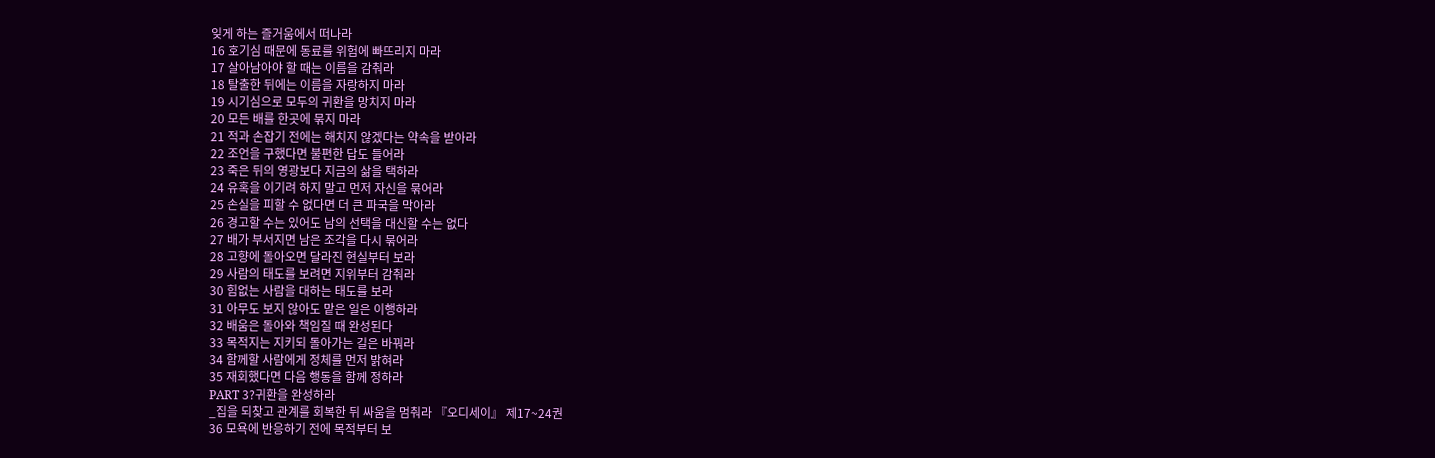잊게 하는 즐거움에서 떠나라
16 호기심 때문에 동료를 위험에 빠뜨리지 마라
17 살아남아야 할 때는 이름을 감춰라
18 탈출한 뒤에는 이름을 자랑하지 마라
19 시기심으로 모두의 귀환을 망치지 마라
20 모든 배를 한곳에 묶지 마라
21 적과 손잡기 전에는 해치지 않겠다는 약속을 받아라
22 조언을 구했다면 불편한 답도 들어라
23 죽은 뒤의 영광보다 지금의 삶을 택하라
24 유혹을 이기려 하지 말고 먼저 자신을 묶어라
25 손실을 피할 수 없다면 더 큰 파국을 막아라
26 경고할 수는 있어도 남의 선택을 대신할 수는 없다
27 배가 부서지면 남은 조각을 다시 묶어라
28 고향에 돌아오면 달라진 현실부터 보라
29 사람의 태도를 보려면 지위부터 감춰라
30 힘없는 사람을 대하는 태도를 보라
31 아무도 보지 않아도 맡은 일은 이행하라
32 배움은 돌아와 책임질 때 완성된다
33 목적지는 지키되 돌아가는 길은 바꿔라
34 함께할 사람에게 정체를 먼저 밝혀라
35 재회했다면 다음 행동을 함께 정하라
PART 3?귀환을 완성하라
_집을 되찾고 관계를 회복한 뒤 싸움을 멈춰라 『오디세이』 제17~24권
36 모욕에 반응하기 전에 목적부터 보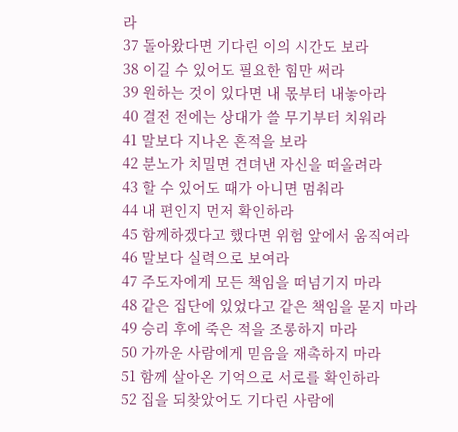라
37 돌아왔다면 기다린 이의 시간도 보라
38 이길 수 있어도 필요한 힘만 써라
39 원하는 것이 있다면 내 몫부터 내놓아라
40 결전 전에는 상대가 쓸 무기부터 치워라
41 말보다 지나온 흔적을 보라
42 분노가 치밀면 견뎌낸 자신을 떠올려라
43 할 수 있어도 때가 아니면 멈춰라
44 내 편인지 먼저 확인하라
45 함께하겠다고 했다면 위험 앞에서 움직여라
46 말보다 실력으로 보여라
47 주도자에게 모든 책임을 떠넘기지 마라
48 같은 집단에 있었다고 같은 책임을 묻지 마라
49 승리 후에 죽은 적을 조롱하지 마라
50 가까운 사람에게 믿음을 재촉하지 마라
51 함께 살아온 기억으로 서로를 확인하라
52 집을 되찾았어도 기다린 사람에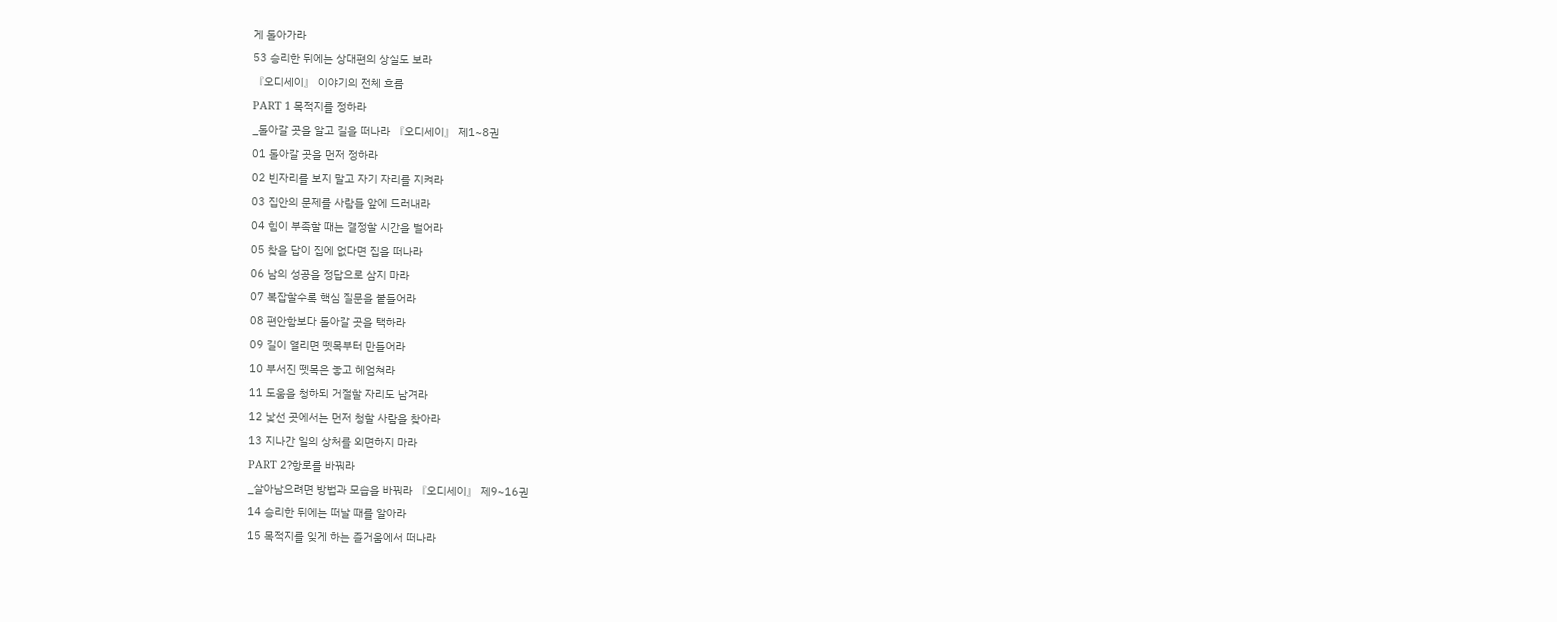게 돌아가라
53 승리한 뒤에는 상대편의 상실도 보라
『오디세이』 이야기의 전체 흐름
PART 1 목적지를 정하라
_돌아갈 곳을 알고 길을 떠나라 『오디세이』 제1~8권
01 돌아갈 곳을 먼저 정하라
02 빈자리를 보지 말고 자기 자리를 지켜라
03 집안의 문제를 사람들 앞에 드러내라
04 힘이 부족할 때는 결정할 시간을 벌어라
05 찾을 답이 집에 없다면 집을 떠나라
06 남의 성공을 정답으로 삼지 마라
07 복잡할수록 핵심 질문을 붙들어라
08 편안함보다 돌아갈 곳을 택하라
09 길이 열리면 뗏목부터 만들어라
10 부서진 뗏목은 놓고 헤엄쳐라
11 도움을 청하되 거절할 자리도 남겨라
12 낯선 곳에서는 먼저 청할 사람을 찾아라
13 지나간 일의 상처를 외면하지 마라
PART 2?항로를 바꿔라
_살아남으려면 방법과 모습을 바꿔라 『오디세이』 제9~16권
14 승리한 뒤에는 떠날 때를 알아라
15 목적지를 잊게 하는 즐거움에서 떠나라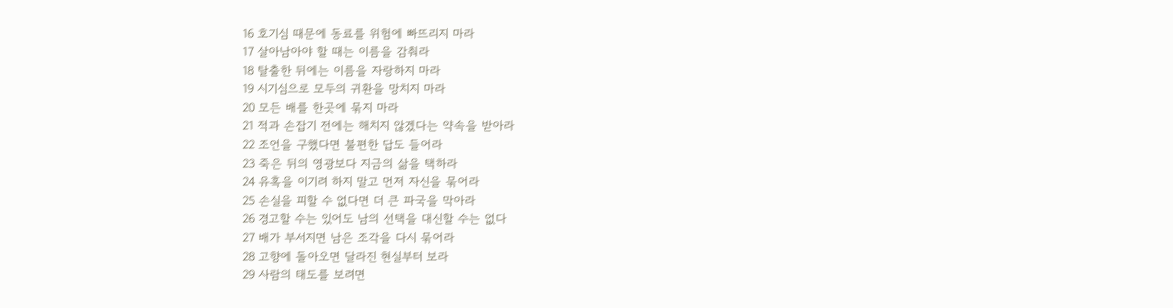16 호기심 때문에 동료를 위험에 빠뜨리지 마라
17 살아남아야 할 때는 이름을 감춰라
18 탈출한 뒤에는 이름을 자랑하지 마라
19 시기심으로 모두의 귀환을 망치지 마라
20 모든 배를 한곳에 묶지 마라
21 적과 손잡기 전에는 해치지 않겠다는 약속을 받아라
22 조언을 구했다면 불편한 답도 들어라
23 죽은 뒤의 영광보다 지금의 삶을 택하라
24 유혹을 이기려 하지 말고 먼저 자신을 묶어라
25 손실을 피할 수 없다면 더 큰 파국을 막아라
26 경고할 수는 있어도 남의 선택을 대신할 수는 없다
27 배가 부서지면 남은 조각을 다시 묶어라
28 고향에 돌아오면 달라진 현실부터 보라
29 사람의 태도를 보려면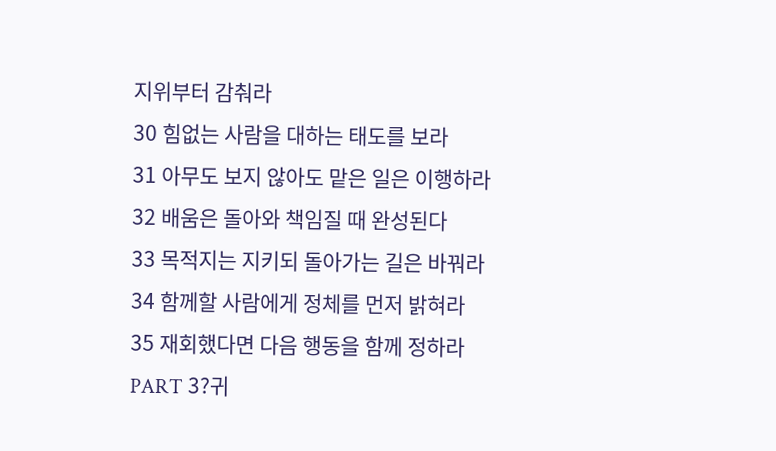지위부터 감춰라
30 힘없는 사람을 대하는 태도를 보라
31 아무도 보지 않아도 맡은 일은 이행하라
32 배움은 돌아와 책임질 때 완성된다
33 목적지는 지키되 돌아가는 길은 바꿔라
34 함께할 사람에게 정체를 먼저 밝혀라
35 재회했다면 다음 행동을 함께 정하라
PART 3?귀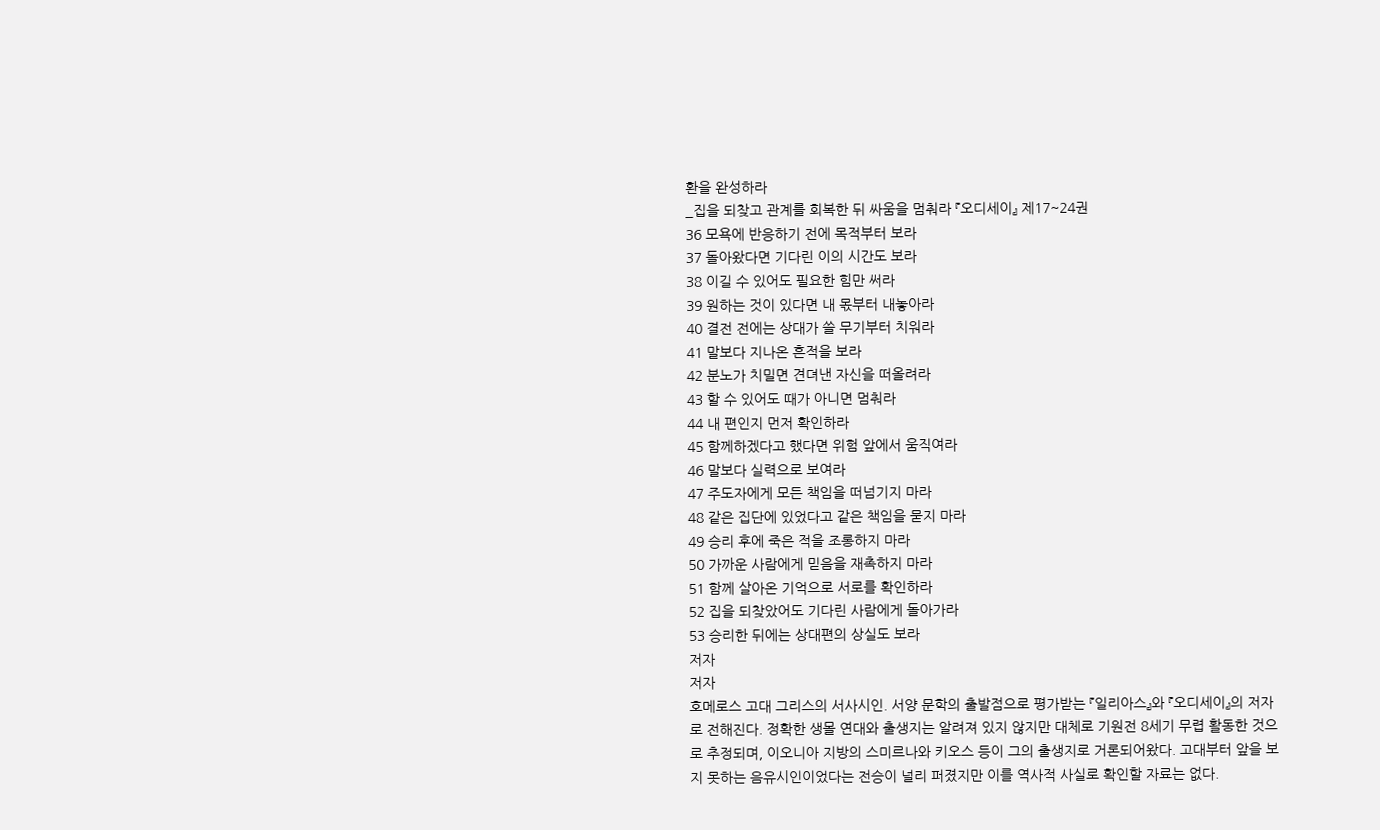환을 완성하라
_집을 되찾고 관계를 회복한 뒤 싸움을 멈춰라 『오디세이』 제17~24권
36 모욕에 반응하기 전에 목적부터 보라
37 돌아왔다면 기다린 이의 시간도 보라
38 이길 수 있어도 필요한 힘만 써라
39 원하는 것이 있다면 내 몫부터 내놓아라
40 결전 전에는 상대가 쓸 무기부터 치워라
41 말보다 지나온 흔적을 보라
42 분노가 치밀면 견뎌낸 자신을 떠올려라
43 할 수 있어도 때가 아니면 멈춰라
44 내 편인지 먼저 확인하라
45 함께하겠다고 했다면 위험 앞에서 움직여라
46 말보다 실력으로 보여라
47 주도자에게 모든 책임을 떠넘기지 마라
48 같은 집단에 있었다고 같은 책임을 묻지 마라
49 승리 후에 죽은 적을 조롱하지 마라
50 가까운 사람에게 믿음을 재촉하지 마라
51 함께 살아온 기억으로 서로를 확인하라
52 집을 되찾았어도 기다린 사람에게 돌아가라
53 승리한 뒤에는 상대편의 상실도 보라
저자
저자
호메로스 고대 그리스의 서사시인. 서양 문학의 출발점으로 평가받는 『일리아스』와 『오디세이』의 저자로 전해진다. 정확한 생몰 연대와 출생지는 알려져 있지 않지만 대체로 기원전 8세기 무렵 활동한 것으로 추정되며, 이오니아 지방의 스미르나와 키오스 등이 그의 출생지로 거론되어왔다. 고대부터 앞을 보지 못하는 음유시인이었다는 전승이 널리 퍼졌지만 이를 역사적 사실로 확인할 자료는 없다.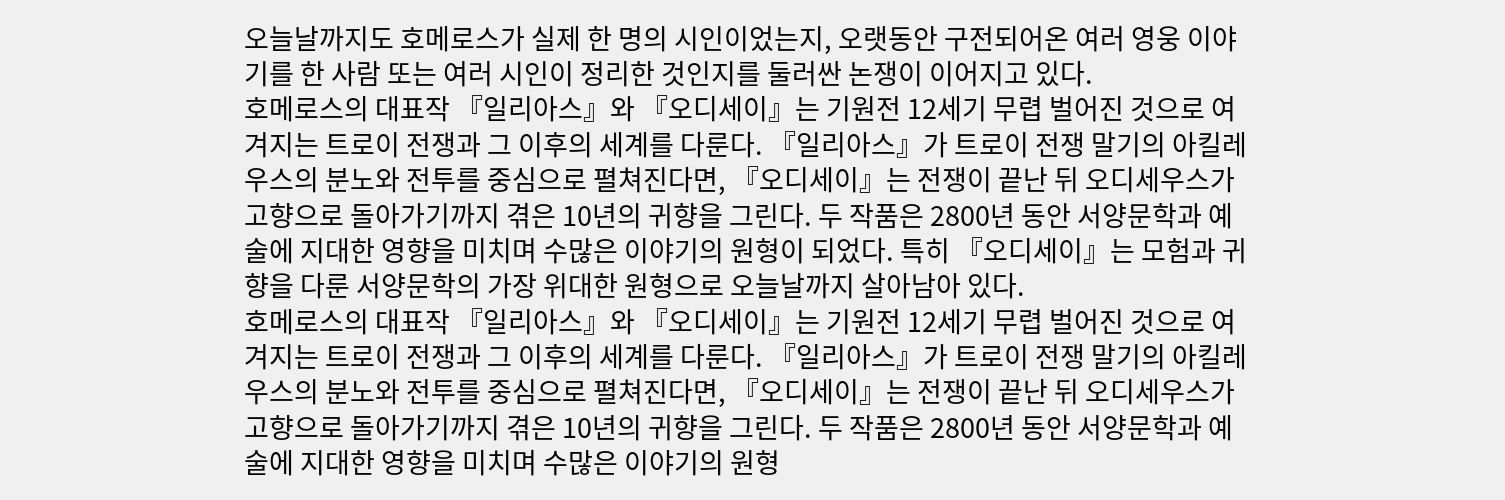오늘날까지도 호메로스가 실제 한 명의 시인이었는지, 오랫동안 구전되어온 여러 영웅 이야기를 한 사람 또는 여러 시인이 정리한 것인지를 둘러싼 논쟁이 이어지고 있다.
호메로스의 대표작 『일리아스』와 『오디세이』는 기원전 12세기 무렵 벌어진 것으로 여겨지는 트로이 전쟁과 그 이후의 세계를 다룬다. 『일리아스』가 트로이 전쟁 말기의 아킬레우스의 분노와 전투를 중심으로 펼쳐진다면, 『오디세이』는 전쟁이 끝난 뒤 오디세우스가 고향으로 돌아가기까지 겪은 10년의 귀향을 그린다. 두 작품은 2800년 동안 서양문학과 예술에 지대한 영향을 미치며 수많은 이야기의 원형이 되었다. 특히 『오디세이』는 모험과 귀향을 다룬 서양문학의 가장 위대한 원형으로 오늘날까지 살아남아 있다.
호메로스의 대표작 『일리아스』와 『오디세이』는 기원전 12세기 무렵 벌어진 것으로 여겨지는 트로이 전쟁과 그 이후의 세계를 다룬다. 『일리아스』가 트로이 전쟁 말기의 아킬레우스의 분노와 전투를 중심으로 펼쳐진다면, 『오디세이』는 전쟁이 끝난 뒤 오디세우스가 고향으로 돌아가기까지 겪은 10년의 귀향을 그린다. 두 작품은 2800년 동안 서양문학과 예술에 지대한 영향을 미치며 수많은 이야기의 원형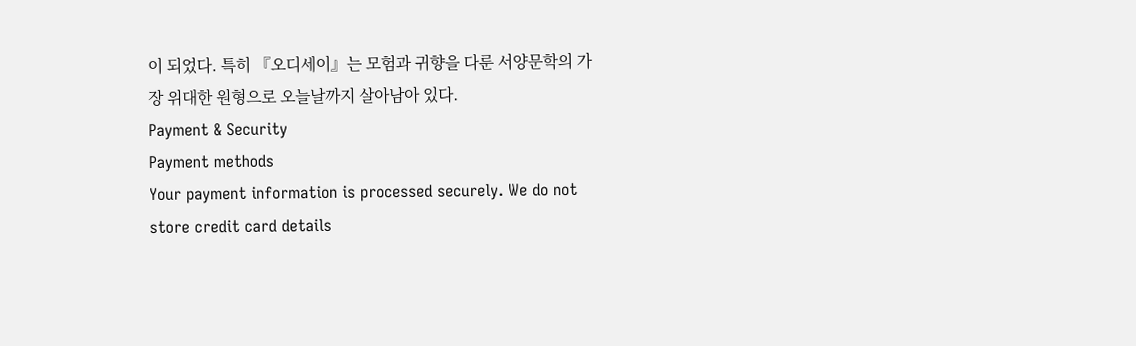이 되었다. 특히 『오디세이』는 모험과 귀향을 다룬 서양문학의 가장 위대한 원형으로 오늘날까지 살아남아 있다.
Payment & Security
Payment methods
Your payment information is processed securely. We do not store credit card details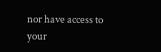nor have access to your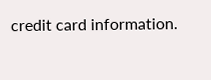credit card information.